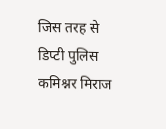जिस तरह से डिप्टी पुलिस कमिश्नर मिराज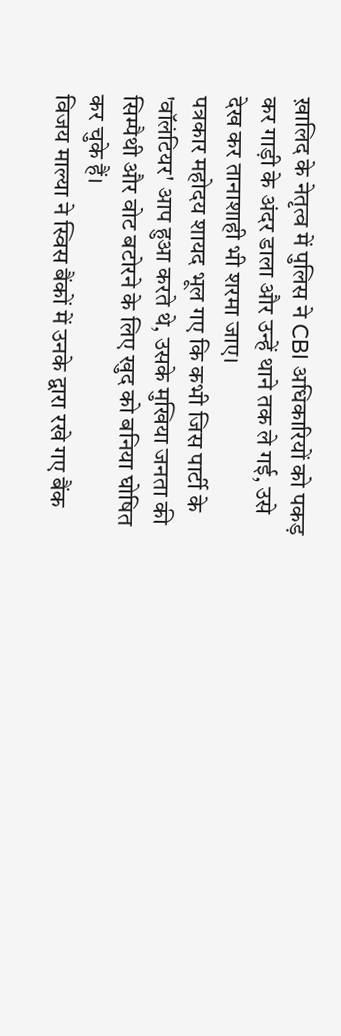ख़ालिद के नेतृत्व में पुलिस ने CBI अधिकारियों को पकड़ कर गाड़ी के अंदर डाला और उन्हें थाने तक ले गई, उसे देख कर तानाशाही भी शरमा जाए।
पत्रकार महोदय शायद भूल गए कि कभी जिस पार्टी के 'वॉलंटियर' आप हुआ करते थे, उसके मुखिया जनता की सिम्पैथी और वोट बटोरने के लिए खुद को बनिया घोषित कर चुके हैं।
विजय माल्या ने स्विस बैंकों में उनके द्वारा रखे गए बैंक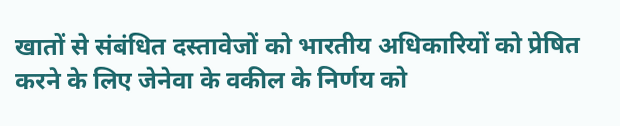खातों से संबंधित दस्तावेजों को भारतीय अधिकारियों को प्रेषित करने के लिए जेनेवा के वकील के निर्णय को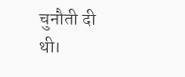चुनौती दी थी।